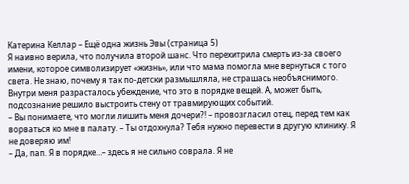Катерина Келлар – Ещё одна жизнь Эвы (страница 5)
Я наивно верила, что получила второй шанс. Что перехитрила смерть из-за своего имени, которое символизирует «жизнь», или что мама помогла мне вернуться с того света. Не знаю, почему я так по-детски размышляла, не страшась необъяснимого. Внутри меня разрасталось убеждение, что это в порядке вещей. А, может быть, подсознание решило выстроить стену от травмирующих событий.
– Вы понимаете, что могли лишить меня дочери?! – провозгласил отец, перед тем как ворваться ко мне в палату. – Ты отдохнула? Тебя нужно перевести в другую клинику. Я не доверяю им!
– Да, пап. Я в порядке…– здесь я не сильно соврала. Я не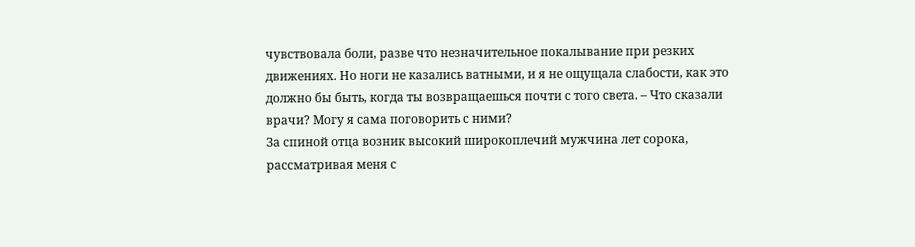чувствовала боли, разве что незначительное покалывание при резких движениях. Но ноги не казались ватными, и я не ощущала слабости, как это должно бы быть, когда ты возвращаешься почти с того света. – Что сказали врачи? Могу я сама поговорить с ними?
За спиной отца возник высокий широкоплечий мужчина лет сорока, рассматривая меня с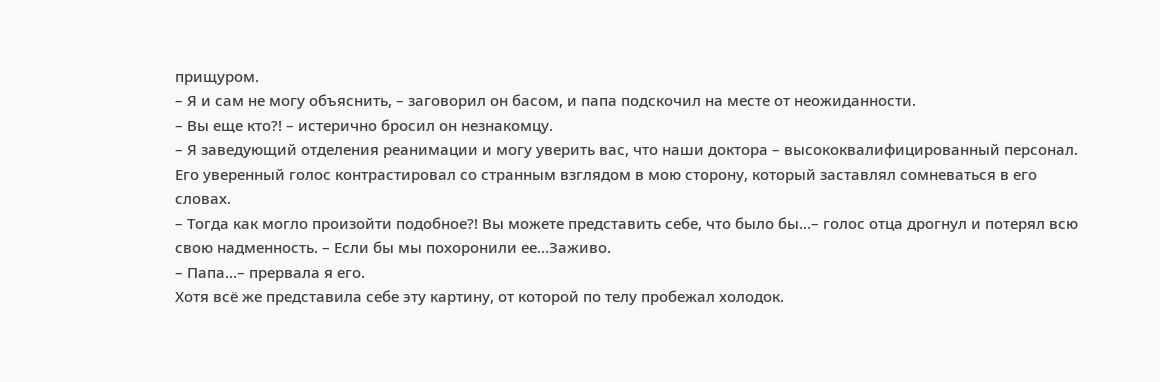прищуром.
– Я и сам не могу объяснить, – заговорил он басом, и папа подскочил на месте от неожиданности.
– Вы еще кто?! – истерично бросил он незнакомцу.
– Я заведующий отделения реанимации и могу уверить вас, что наши доктора – высококвалифицированный персонал.
Его уверенный голос контрастировал со странным взглядом в мою сторону, который заставлял сомневаться в его словах.
– Тогда как могло произойти подобное?! Вы можете представить себе, что было бы…– голос отца дрогнул и потерял всю свою надменность. – Если бы мы похоронили ее…Заживо.
– Папа…– прервала я его.
Хотя всё же представила себе эту картину, от которой по телу пробежал холодок.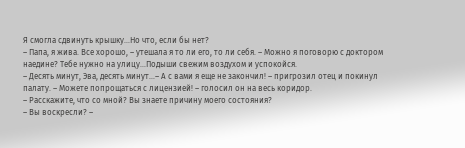Я смогла сдвинуть крышку…Но что, если бы нет?
– Папа, я жива. Все хорошо, – утешала я то ли его, то ли себя. – Можно я поговорю с доктором наедине? Тебе нужно на улицу…Подыши свежим воздухом и успокойся.
– Десять минут, Эва, десять минут…– А с вами я еще не закончил! – пригрозил отец и покинул палату. – Можете попрощаться с лицензией! – голосил он на весь коридор.
– Расскажите, что со мной? Вы знаете причину моего состояния?
– Вы воскресли? –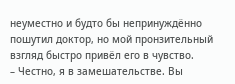неуместно и будто бы непринуждённо пошутил доктор, но мой пронзительный взгляд быстро привёл его в чувство.
– Честно, я в замешательстве. Вы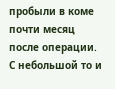пробыли в коме почти месяц после операции. С небольшой то и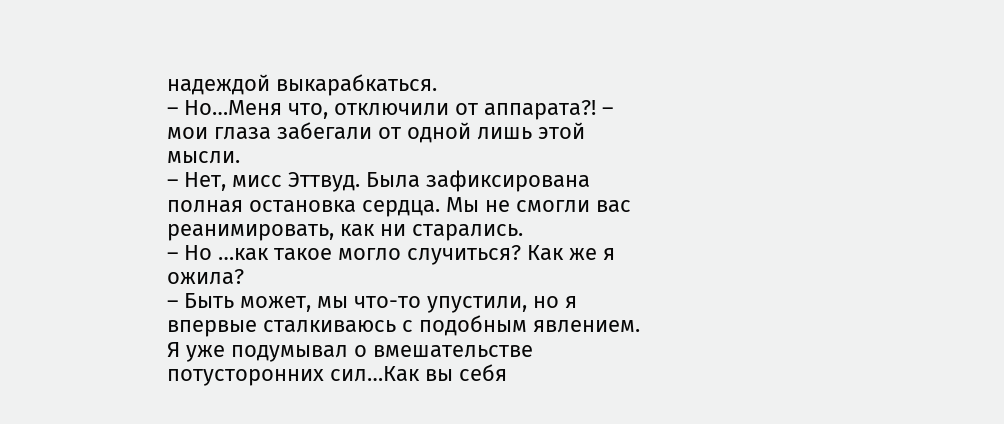надеждой выкарабкаться.
– Но…Меня что, отключили от аппарата?! – мои глаза забегали от одной лишь этой мысли.
– Нет, мисс Эттвуд. Была зафиксирована полная остановка сердца. Мы не смогли вас реанимировать, как ни старались.
– Но …как такое могло случиться? Как же я ожила?
– Быть может, мы что-то упустили, но я впервые сталкиваюсь с подобным явлением. Я уже подумывал о вмешательстве потусторонних сил…Как вы себя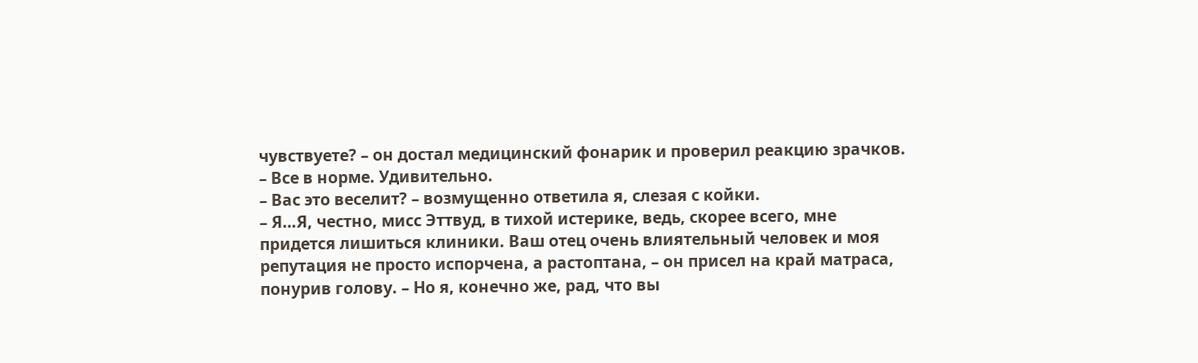чувствуете? – он достал медицинский фонарик и проверил реакцию зрачков. – Все в норме. Удивительно.
– Вас это веселит? – возмущенно ответила я, слезая с койки.
– Я…Я, честно, мисс Эттвуд, в тихой истерике, ведь, скорее всего, мне придется лишиться клиники. Ваш отец очень влиятельный человек и моя репутация не просто испорчена, а растоптана, – он присел на край матраса, понурив голову. – Но я, конечно же, рад, что вы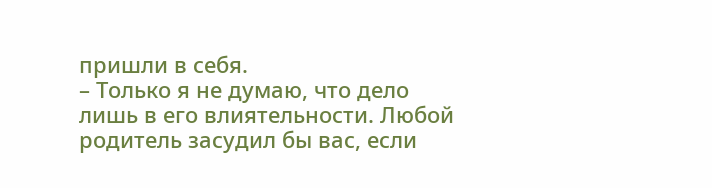пришли в себя.
– Только я не думаю, что дело лишь в его влиятельности. Любой родитель засудил бы вас, если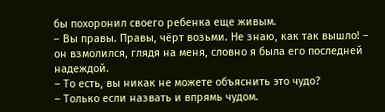бы похоронил своего ребенка еще живым.
– Вы правы. Правы, чёрт возьми. Не знаю, как так вышло! – он взмолился, глядя на меня, словно я была его последней надеждой.
– То есть, вы никак не можете объяснить это чудо?
– Только если назвать и впрямь чудом.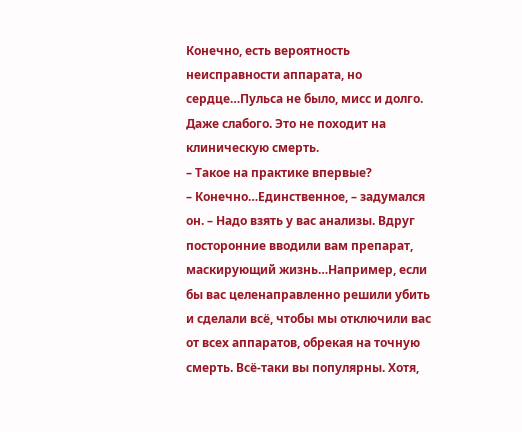Конечно, есть вероятность неисправности аппарата, но сердце…Пульса не было, мисс и долго. Даже слабого. Это не походит на клиническую смерть.
– Такое на практике впервые?
– Конечно…Единственное, – задумался он. – Надо взять у вас анализы. Вдруг посторонние вводили вам препарат, маскирующий жизнь…Например, если бы вас целенаправленно решили убить и сделали всё, чтобы мы отключили вас от всех аппаратов, обрекая на точную смерть. Всё-таки вы популярны. Хотя,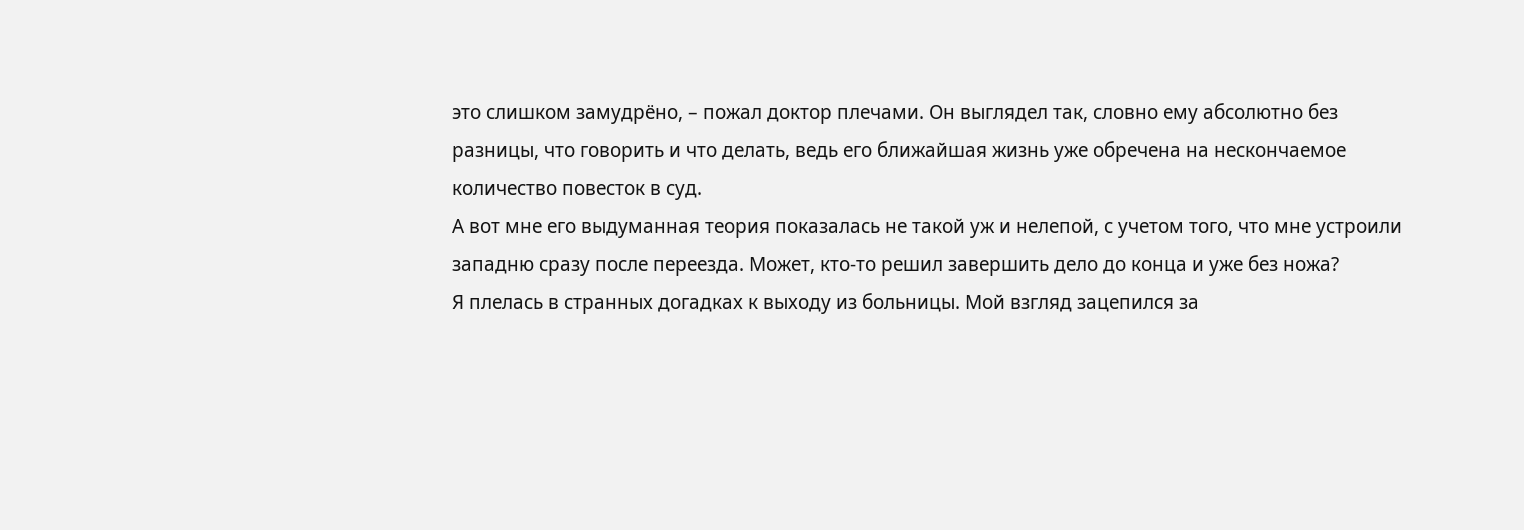это слишком замудрёно, – пожал доктор плечами. Он выглядел так, словно ему абсолютно без разницы, что говорить и что делать, ведь его ближайшая жизнь уже обречена на нескончаемое количество повесток в суд.
А вот мне его выдуманная теория показалась не такой уж и нелепой, с учетом того, что мне устроили западню сразу после переезда. Может, кто-то решил завершить дело до конца и уже без ножа?
Я плелась в странных догадках к выходу из больницы. Мой взгляд зацепился за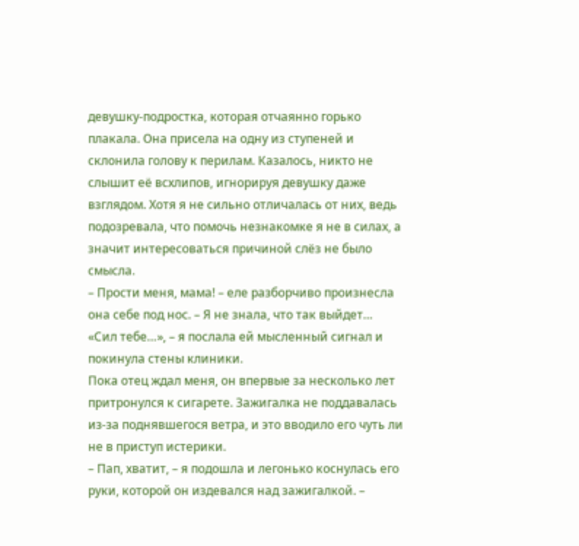девушку-подростка, которая отчаянно горько плакала. Она присела на одну из ступеней и склонила голову к перилам. Казалось, никто не слышит её всхлипов, игнорируя девушку даже взглядом. Хотя я не сильно отличалась от них, ведь подозревала, что помочь незнакомке я не в силах, а значит интересоваться причиной слёз не было смысла.
– Прости меня, мама! – еле разборчиво произнесла она себе под нос. – Я не знала, что так выйдет…
«Сил тебе…», – я послала ей мысленный сигнал и покинула стены клиники.
Пока отец ждал меня, он впервые за несколько лет притронулся к сигарете. Зажигалка не поддавалась из-за поднявшегося ветра, и это вводило его чуть ли не в приступ истерики.
– Пап, хватит, – я подошла и легонько коснулась его руки, которой он издевался над зажигалкой. –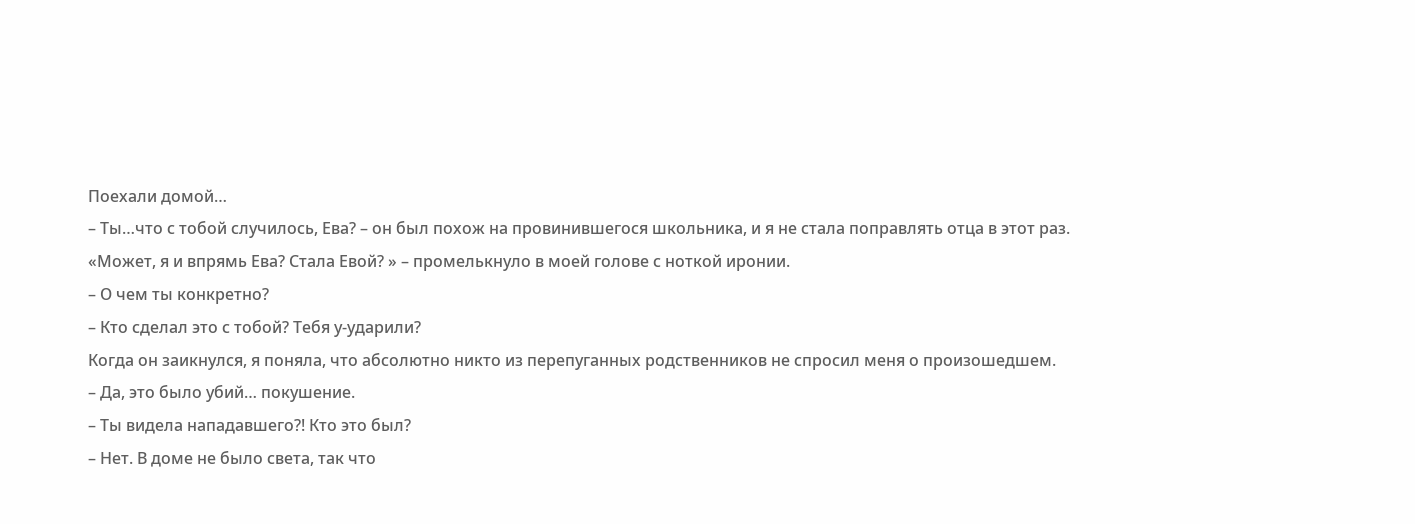Поехали домой…
– Ты…что с тобой случилось, Ева? – он был похож на провинившегося школьника, и я не стала поправлять отца в этот раз.
«Может, я и впрямь Ева? Стала Евой? » – промелькнуло в моей голове с ноткой иронии.
– О чем ты конкретно?
– Кто сделал это с тобой? Тебя у-ударили?
Когда он заикнулся, я поняла, что абсолютно никто из перепуганных родственников не спросил меня о произошедшем.
– Да, это было убий… покушение.
– Ты видела нападавшего?! Кто это был?
– Нет. В доме не было света, так что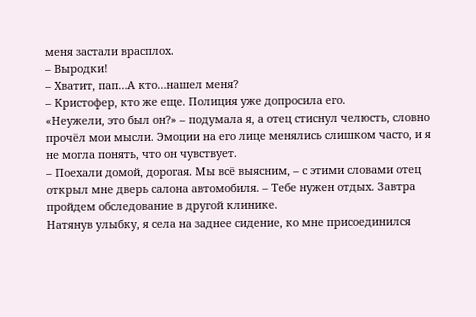меня застали врасплох.
– Выродки!
– Хватит, пап…А кто…нашел меня?
– Кристофер, кто же еще. Полиция уже допросила его.
«Неужели, это был он?» – подумала я, а отец стиснул челюсть, словно прочёл мои мысли. Эмоции на его лице менялись слишком часто, и я не могла понять, что он чувствует.
– Поехали домой, дорогая. Мы всё выясним, – с этими словами отец открыл мне дверь салона автомобиля. – Тебе нужен отдых. Завтра пройдем обследование в другой клинике.
Натянув улыбку, я села на заднее сидение, ко мне присоединился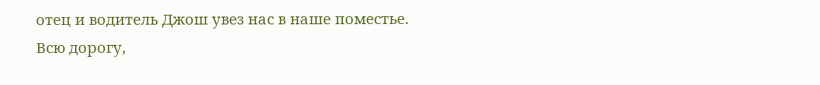отец и водитель Джош увез нас в наше поместье.
Всю дорогу,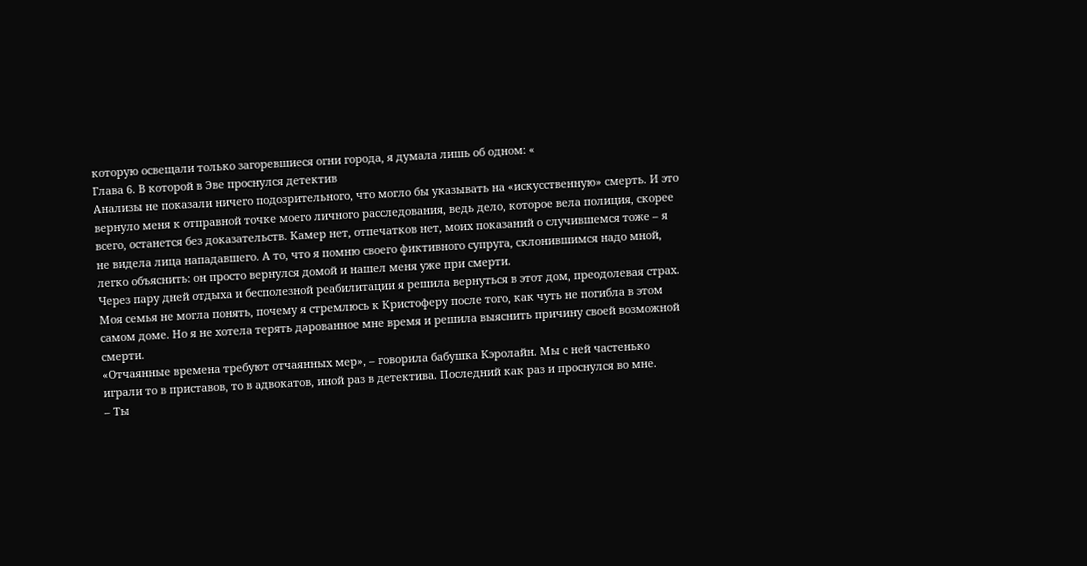которую освещали только загоревшиеся огни города, я думала лишь об одном: «
Глава 6. В которой в Эве проснулся детектив
Анализы не показали ничего подозрительного, что могло бы указывать на «искусственную» смерть. И это вернуло меня к отправной точке моего личного расследования, ведь дело, которое вела полиция, скорее всего, останется без доказательств. Камер нет, отпечатков нет, моих показаний о случившемся тоже – я не видела лица нападавшего. А то, что я помню своего фиктивного супруга, склонившимся надо мной, легко объяснить: он просто вернулся домой и нашел меня уже при смерти.
Через пару дней отдыха и бесполезной реабилитации я решила вернуться в этот дом, преодолевая страх. Моя семья не могла понять, почему я стремлюсь к Кристоферу после того, как чуть не погибла в этом самом доме. Но я не хотела терять дарованное мне время и решила выяснить причину своей возможной смерти.
«Отчаянные времена требуют отчаянных мер», – говорила бабушка Кэролайн. Мы с ней частенько играли то в приставов, то в адвокатов, иной раз в детектива. Последний как раз и проснулся во мне.
– Ты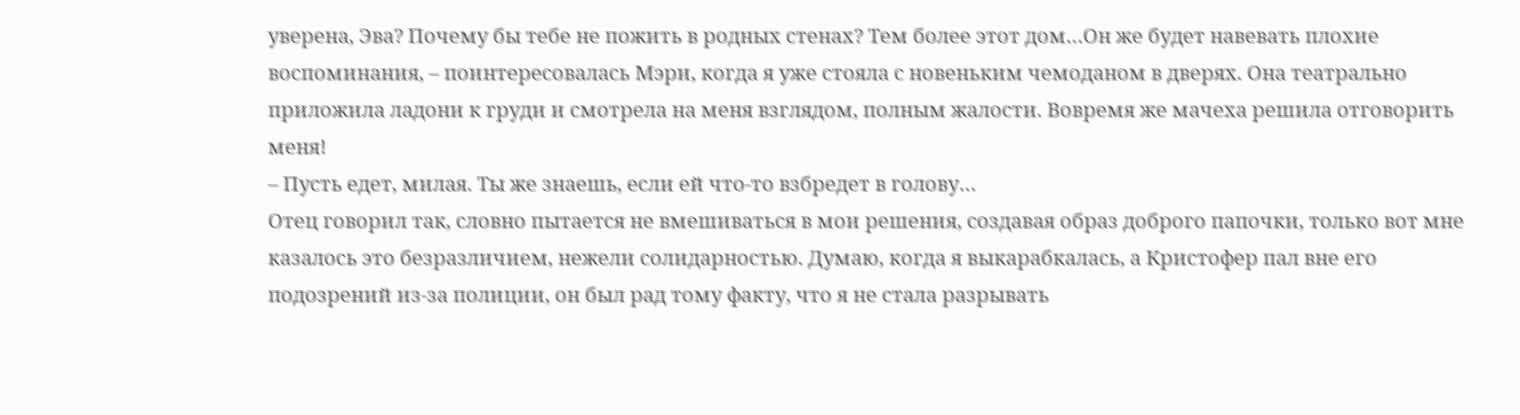уверена, Эва? Почему бы тебе не пожить в родных стенах? Тем более этот дом…Он же будет навевать плохие воспоминания, – поинтересовалась Мэри, когда я уже стояла с новеньким чемоданом в дверях. Она театрально приложила ладони к груди и смотрела на меня взглядом, полным жалости. Вовремя же мачеха решила отговорить меня!
– Пусть едет, милая. Ты же знаешь, если ей что-то взбредет в голову…
Отец говорил так, словно пытается не вмешиваться в мои решения, создавая образ доброго папочки, только вот мне казалось это безразличием, нежели солидарностью. Думаю, когда я выкарабкалась, а Кристофер пал вне его подозрений из-за полиции, он был рад тому факту, что я не стала разрывать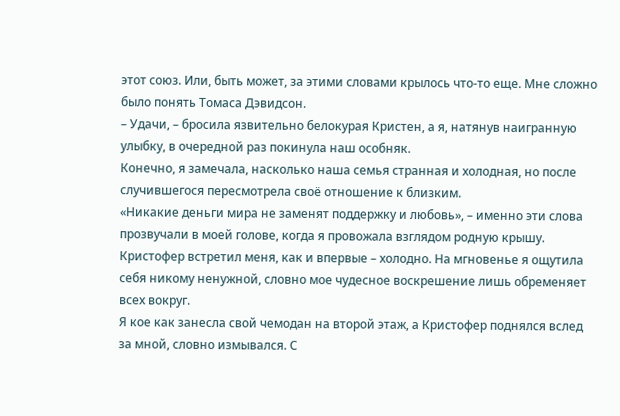этот союз. Или, быть может, за этими словами крылось что-то еще. Мне сложно было понять Томаса Дэвидсон.
– Удачи, – бросила язвительно белокурая Кристен, а я, натянув наигранную улыбку, в очередной раз покинула наш особняк.
Конечно, я замечала, насколько наша семья странная и холодная, но после случившегося пересмотрела своё отношение к близким.
«Никакие деньги мира не заменят поддержку и любовь», – именно эти слова прозвучали в моей голове, когда я провожала взглядом родную крышу.
Кристофер встретил меня, как и впервые – холодно. На мгновенье я ощутила себя никому ненужной, словно мое чудесное воскрешение лишь обременяет всех вокруг.
Я кое как занесла свой чемодан на второй этаж, а Кристофер поднялся вслед за мной, словно измывался. С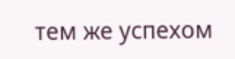тем же успехом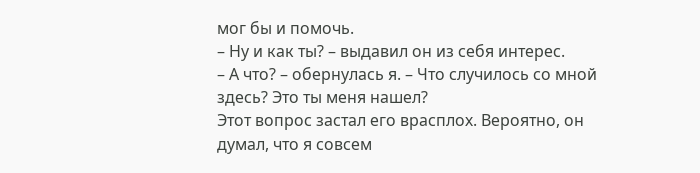мог бы и помочь.
– Ну и как ты? – выдавил он из себя интерес.
– А что? – обернулась я. – Что случилось со мной здесь? Это ты меня нашел?
Этот вопрос застал его врасплох. Вероятно, он думал, что я совсем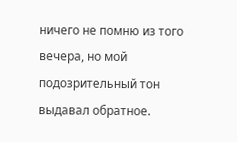ничего не помню из того вечера, но мой подозрительный тон выдавал обратное.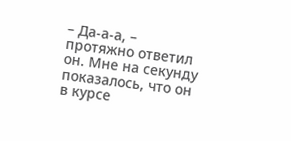– Да-а-а, – протяжно ответил он. Мне на секунду показалось, что он в курсе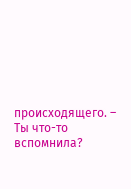происходящего. – Ты что-то вспомнила?